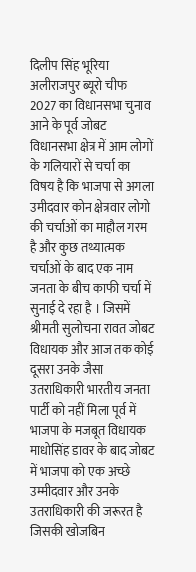दिलीप सिंह भूरिया अलीराजपुर ब्यूरो चीफ
2027 का विधानसभा चुनाव आने के पूर्व जोबट विधानसभा क्षेत्र में आम लोगों के गलियारों से चर्चा का विषय है कि भाजपा से अगला उमीदवार कोन क्षेत्रवार लोगो की चर्चाओं का माहौल गरम है और कुछ तथ्यात्मक चर्चाओं के बाद एक नाम जनता के बीच काफी चर्चा में सुनाई दे रहा है । जिसमें श्रीमती सुलोचना रावत जोबट विधायक और आज तक कोई दूसरा उनके जैसा उतराधिकारी भारतीय जनता पार्टी को नहीं मिला पूर्व में भाजपा के मजबूत विधायक माधोसिंह डावर के बाद जोबट में भाजपा को एक अच्छे उम्मीदवार और उनके उतराधिकारी की जरूरत है जिसकी खोजबिन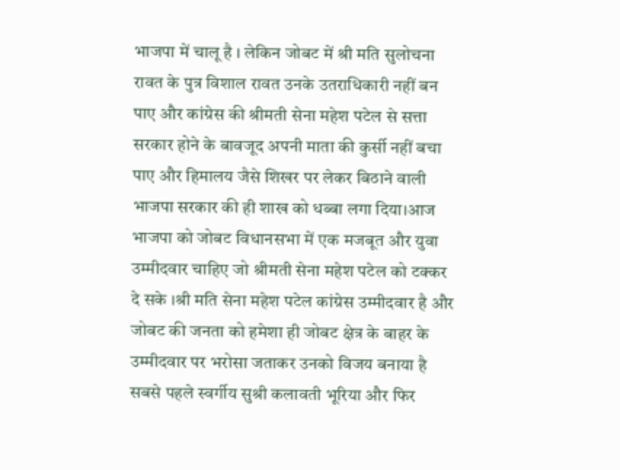भाजपा में चालू है । लेकिन जोबट में श्री मति सुलोचना रावत के पुत्र विशाल रावत उनके उतराधिकारी नहीं बन पाए और कांग्रेस की श्रीमती सेना महेश पटेल से सत्ता सरकार होने के बावजूद अपनी माता की कुर्सी नहीं बचा पाए और हिमालय जैसे शिखर पर लेकर बिठाने वाली भाजपा सरकार की ही शाख को धब्बा लगा दिया।आज भाजपा को जोबट विधानसभा में एक मजबूत और युवा उम्मीदवार चाहिए जो श्रीमती सेना महेश पटेल को टक्कर दे सके ।श्री मति सेना महेश पटेल कांग्रेस उम्मीदवार है और जोबट की जनता को हमेशा ही जोबट क्षेत्र के बाहर के उम्मीदवार पर भरोसा जताकर उनको विजय बनाया है सबसे पहले स्वर्गीय सुश्री कलावती भूरिया और फिर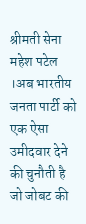श्रीमती सेना महेश पटेल ।अब भारतीय जनता पार्टी को एक ऐसा उमीदवार देने की चुनौती है जो जोबट की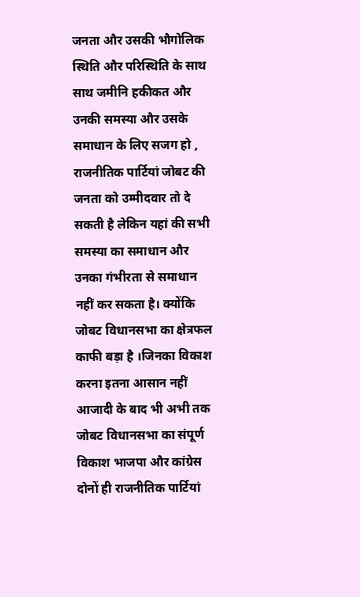जनता और उसकी भौगोलिक स्थिति और परिस्थिति के साथ साथ जमीनि हकीकत और उनकी समस्या और उसके समाधान के लिए सजग हो , राजनीतिक पार्टियां जोबट की जनता को उम्मीदवार तो दे सकती है लेकिन यहां की सभी समस्या का समाधान और उनका गंभीरता से समाधान नहीं कर सकता है। क्योंकि जोबट विधानसभा का क्षेत्रफल काफी बड़ा है ।जिनका विकाश करना इतना आसान नहीं आजादी के बाद भी अभी तक जोबट विधानसभा का संपूर्ण विकाश भाजपा और कांग्रेस दोनों ही राजनीतिक पार्टियां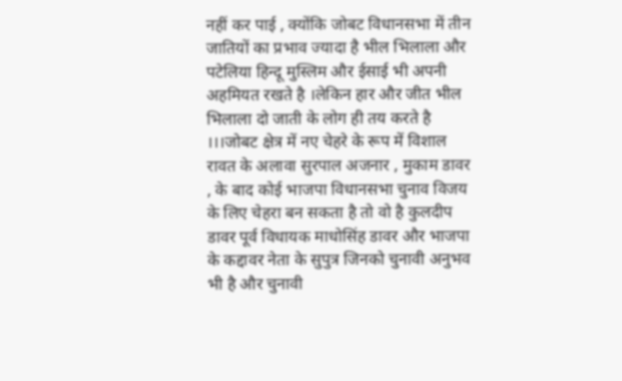नहीं कर पाई , क्योंकि जोबट विधानसभा में तीन जातियों का प्रभाव ज्यादा है भील भिलाला और पटेलिया हिन्दू मुस्लिम और ईसाई भी अपनी अहमियत रखते है ।लेकिन हार और जीत भील भिलाला दो जाती के लोग ही तय करते है ।।।जोबट क्षेत्र में नए चेहरे के रूप में विशाल रावत के अलावा सुरपाल अजनार , मुकाम डावर , के बाद कोई भाजपा विधानसभा चुनाव विजय के लिए चेहरा बन सकता है तो वो है कुलदीप डावर पूर्व विधायक माधोसिंह डावर और भाजपा के कद्दावर नेता के सुपुत्र जिनको चुनावी अनुभव भी है और चुनावी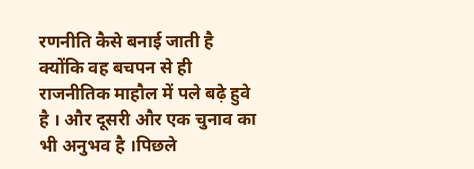रणनीति कैसे बनाई जाती है क्योंकि वह बचपन से ही राजनीतिक माहौल में पले बढ़े हुवे है । और दूसरी और एक चुनाव का भी अनुभव है ।पिछले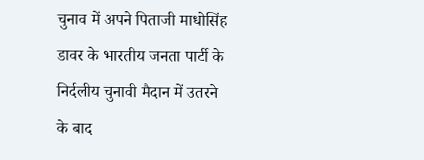चुनाव में अपने पिताजी माधोसिंह डावर के भारतीय जनता पार्टी के निर्दलीय चुनावी मैदान में उतरने के बाद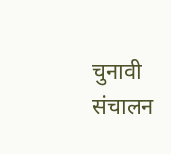चुनावी संचालन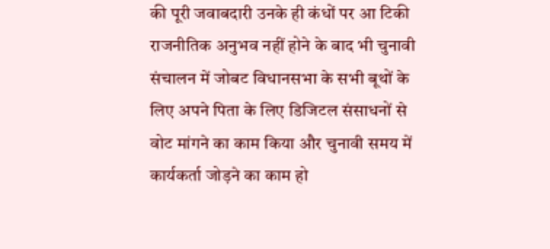की पूरी जवाबदारी उनके ही कंधों पर आ टिकी राजनीतिक अनुभव नहीं होने के बाद भी चुनावी संचालन में जोबट विधानसभा के सभी बूथों के लिए अपने पिता के लिए डिजिटल संसाधनों से वोट मांगने का काम किया और चुनावी समय में कार्यकर्ता जोड़ने का काम हो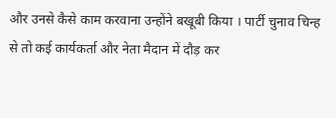और उनसे कैसे काम करवाना उन्होंने बखूबी किया । पार्टी चुनाव चिन्ह से तो कई कार्यकर्ता और नेता मैदान में दौड़ कर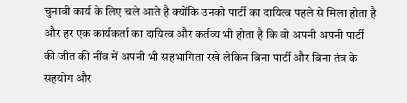चुनावी कार्य के लिए चले आते है क्योंकि उनको पार्टी का दायित्व पहले से मिला होता है और हर एक कार्यकर्ता का दायित्व और कर्तव्य भी होता है कि वो अपनी अपनी पार्टी की जीत की नींव में अपनी भी सहभागिता रखे लेकिन बिना पार्टी और बिना तंत्र के सहयोग और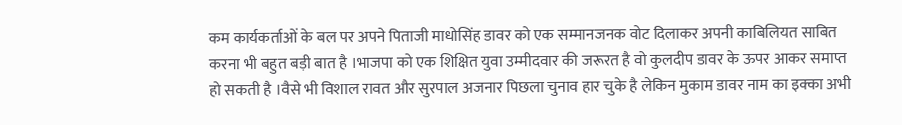कम कार्यकर्ताओं के बल पर अपने पिताजी माधोसिंह डावर को एक सम्मानजनक वोट दिलाकर अपनी काबिलियत साबित करना भी बहुत बड़ी बात है ।भाजपा को एक शिक्षित युवा उम्मीदवार की जरूरत है वो कुलदीप डावर के ऊपर आकर समाप्त हो सकती है ।वैसे भी विशाल रावत और सुरपाल अजनार पिछला चुनाव हार चुके है लेकिन मुकाम डावर नाम का इक्का अभी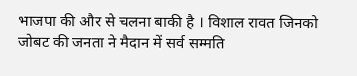भाजपा की और से चलना बाकी है । विशाल रावत जिनको जोबट की जनता ने मैदान में सर्व सम्मति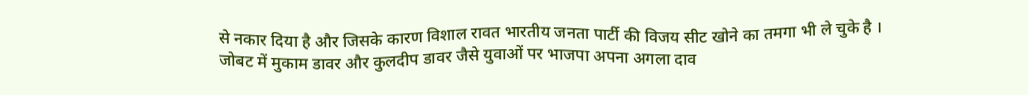से नकार दिया है और जिसके कारण विशाल रावत भारतीय जनता पार्टी की विजय सीट खोने का तमगा भी ले चुके है । जोबट में मुकाम डावर और कुलदीप डावर जैसे युवाओं पर भाजपा अपना अगला दाव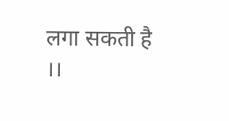लगा सकती है ।।